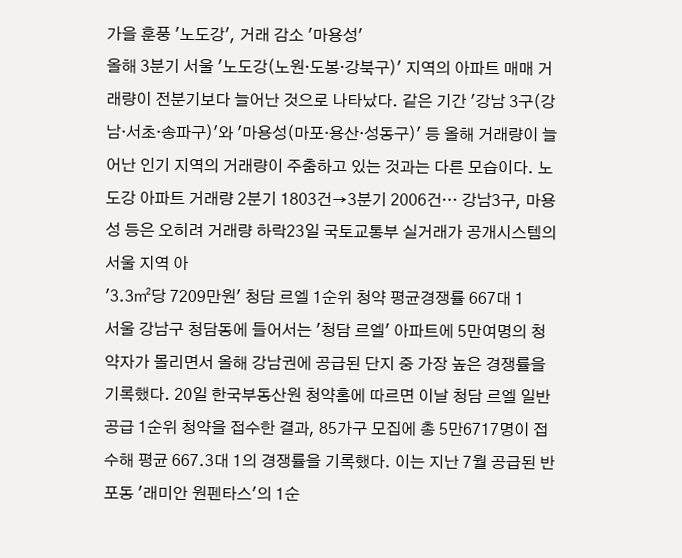가을 훈풍 '노도강', 거래 감소 '마용성'
올해 3분기 서울 '노도강(노원·도봉·강북구)' 지역의 아파트 매매 거래량이 전분기보다 늘어난 것으로 나타났다. 같은 기간 '강남 3구(강남·서초·송파구)'와 '마용성(마포·용산·성동구)' 등 올해 거래량이 늘어난 인기 지역의 거래량이 주춤하고 있는 것과는 다른 모습이다. 노도강 아파트 거래량 2분기 1803건→3분기 2006건… 강남3구, 마용성 등은 오히려 거래량 하락23일 국토교통부 실거래가 공개시스템의 서울 지역 아
'3.3㎡당 7209만원' 청담 르엘 1순위 청약 평균경쟁률 667대 1
서울 강남구 청담동에 들어서는 '청담 르엘' 아파트에 5만여명의 청약자가 몰리면서 올해 강남권에 공급된 단지 중 가장 높은 경쟁률을 기록했다. 20일 한국부동산원 청약홈에 따르면 이날 청담 르엘 일반공급 1순위 청약을 접수한 결과, 85가구 모집에 총 5만6717명이 접수해 평균 667.3대 1의 경쟁률을 기록했다. 이는 지난 7월 공급된 반포동 '래미안 원펜타스'의 1순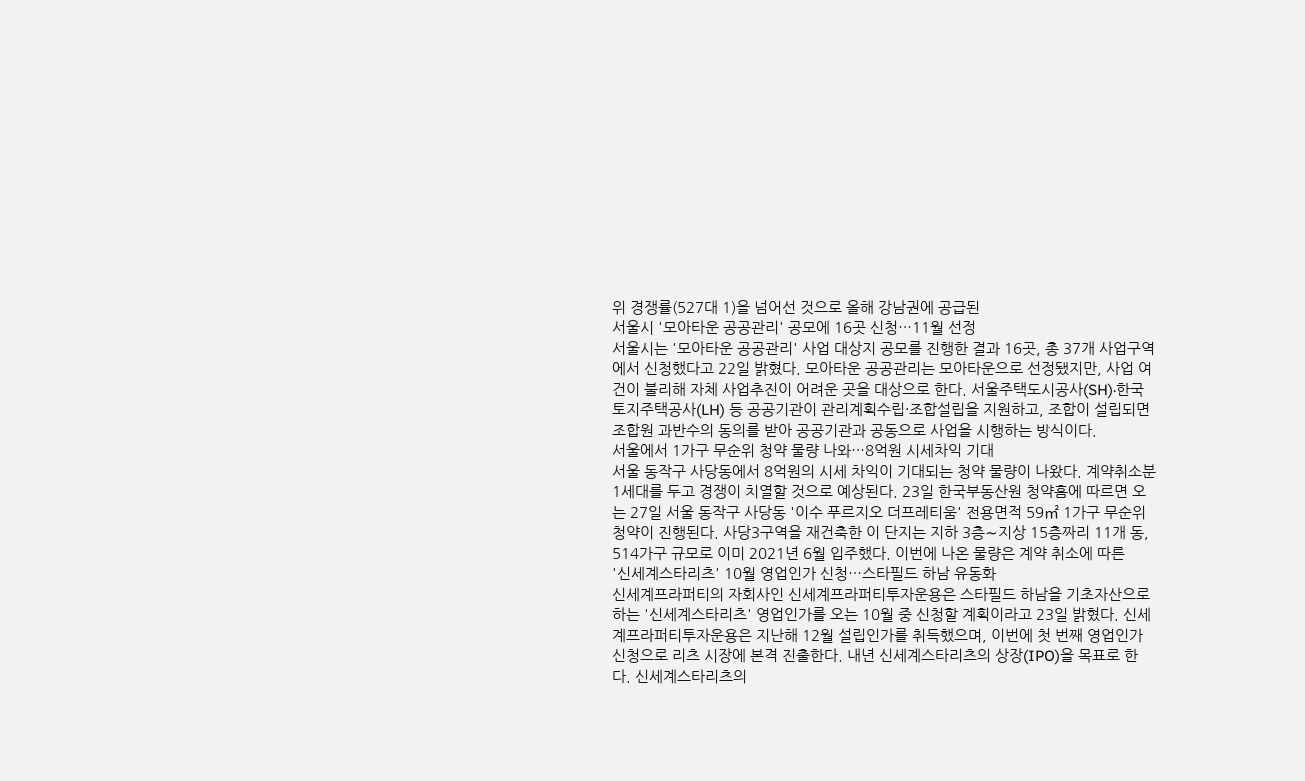위 경쟁률(527대 1)을 넘어선 것으로 올해 강남권에 공급된
서울시 '모아타운 공공관리' 공모에 16곳 신청…11월 선정
서울시는 '모아타운 공공관리' 사업 대상지 공모를 진행한 결과 16곳, 총 37개 사업구역에서 신청했다고 22일 밝혔다. 모아타운 공공관리는 모아타운으로 선정됐지만, 사업 여건이 불리해 자체 사업추진이 어려운 곳을 대상으로 한다. 서울주택도시공사(SH)·한국토지주택공사(LH) 등 공공기관이 관리계획수립·조합설립을 지원하고, 조합이 설립되면 조합원 과반수의 동의를 받아 공공기관과 공동으로 사업을 시행하는 방식이다.
서울에서 1가구 무순위 청약 물량 나와…8억원 시세차익 기대
서울 동작구 사당동에서 8억원의 시세 차익이 기대되는 청약 물량이 나왔다. 계약취소분 1세대를 두고 경쟁이 치열할 것으로 예상된다. 23일 한국부동산원 청약홈에 따르면 오는 27일 서울 동작구 사당동 '이수 푸르지오 더프레티움' 전용면적 59㎡ 1가구 무순위 청약이 진행된다. 사당3구역을 재건축한 이 단지는 지하 3층∼지상 15층짜리 11개 동, 514가구 규모로 이미 2021년 6월 입주했다. 이번에 나온 물량은 계약 취소에 따른
'신세계스타리츠' 10월 영업인가 신청…스타필드 하남 유동화
신세계프라퍼티의 자회사인 신세계프라퍼티투자운용은 스타필드 하남을 기초자산으로 하는 '신세계스타리츠' 영업인가를 오는 10월 중 신청할 계획이라고 23일 밝혔다. 신세계프라퍼티투자운용은 지난해 12월 설립인가를 취득했으며, 이번에 첫 번째 영업인가 신청으로 리츠 시장에 본격 진출한다. 내년 신세계스타리츠의 상장(IPO)을 목표로 한다. 신세계스타리츠의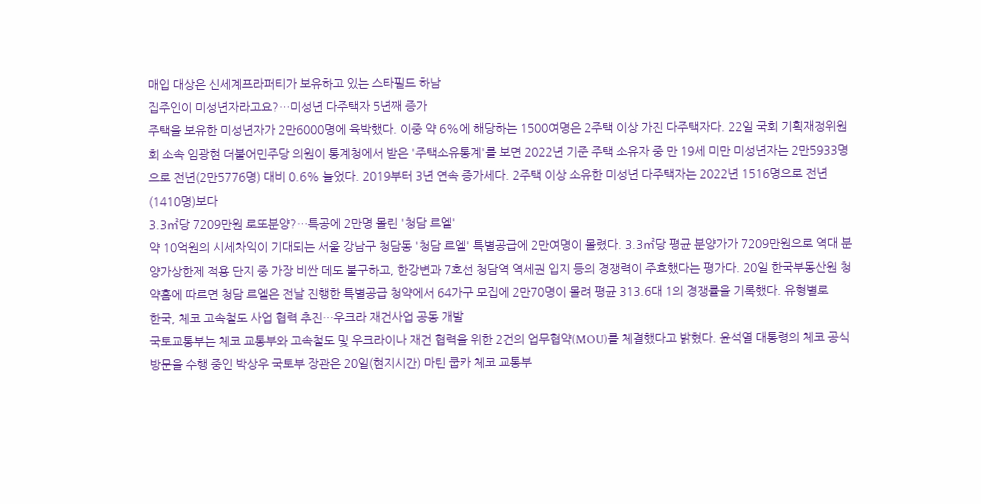매입 대상은 신세계프라퍼티가 보유하고 있는 스타필드 하남
집주인이 미성년자라고요?…미성년 다주택자 5년째 증가
주택을 보유한 미성년자가 2만6000명에 육박했다. 이중 약 6%에 해당하는 1500여명은 2주택 이상 가진 다주택자다. 22일 국회 기획재정위원회 소속 임광현 더불어민주당 의원이 통계청에서 받은 '주택소유통계'를 보면 2022년 기준 주택 소유자 중 만 19세 미만 미성년자는 2만5933명으로 전년(2만5776명) 대비 0.6% 늘었다. 2019부터 3년 연속 증가세다. 2주택 이상 소유한 미성년 다주택자는 2022년 1516명으로 전년(1410명)보다
3.3㎡당 7209만원 로또분양?…특공에 2만명 몰린 '청담 르엘'
약 10억원의 시세차익이 기대되는 서울 강남구 청담동 '청담 르엘' 특별공급에 2만여명이 몰렸다. 3.3㎡당 평균 분양가가 7209만원으로 역대 분양가상한제 적용 단지 중 가장 비싼 데도 불구하고, 한강변과 7호선 청담역 역세권 입지 등의 경쟁력이 주효했다는 평가다. 20일 한국부동산원 청약홈에 따르면 청담 르엘은 전날 진행한 특별공급 청약에서 64가구 모집에 2만70명이 몰려 평균 313.6대 1의 경쟁률을 기록했다. 유형별로
한국, 체코 고속철도 사업 협력 추진…우크라 재건사업 공동 개발
국토교통부는 체코 교통부와 고속철도 및 우크라이나 재건 협력을 위한 2건의 업무협약(MOU)를 체결했다고 밝혔다. 윤석열 대통령의 체코 공식방문을 수행 중인 박상우 국토부 장관은 20일(현지시간) 마틴 쿱카 체코 교통부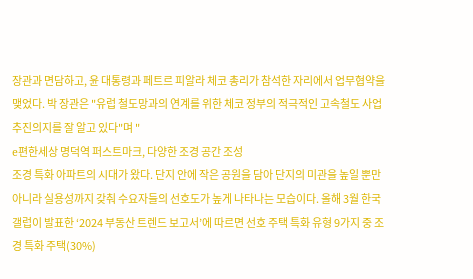장관과 면담하고, 윤 대통령과 페트르 피알라 체코 총리가 참석한 자리에서 업무협약을 맺었다. 박 장관은 "유럽 철도망과의 연계를 위한 체코 정부의 적극적인 고속철도 사업 추진의지를 잘 알고 있다"며 "
e편한세상 명덕역 퍼스트마크, 다양한 조경 공간 조성
조경 특화 아파트의 시대가 왔다. 단지 안에 작은 공원을 담아 단지의 미관을 높일 뿐만 아니라 실용성까지 갖춰 수요자들의 선호도가 높게 나타나는 모습이다. 올해 3월 한국갤럽이 발표한 ‘2024 부동산 트렌드 보고서’에 따르면 선호 주택 특화 유형 9가지 중 조경 특화 주택(30%)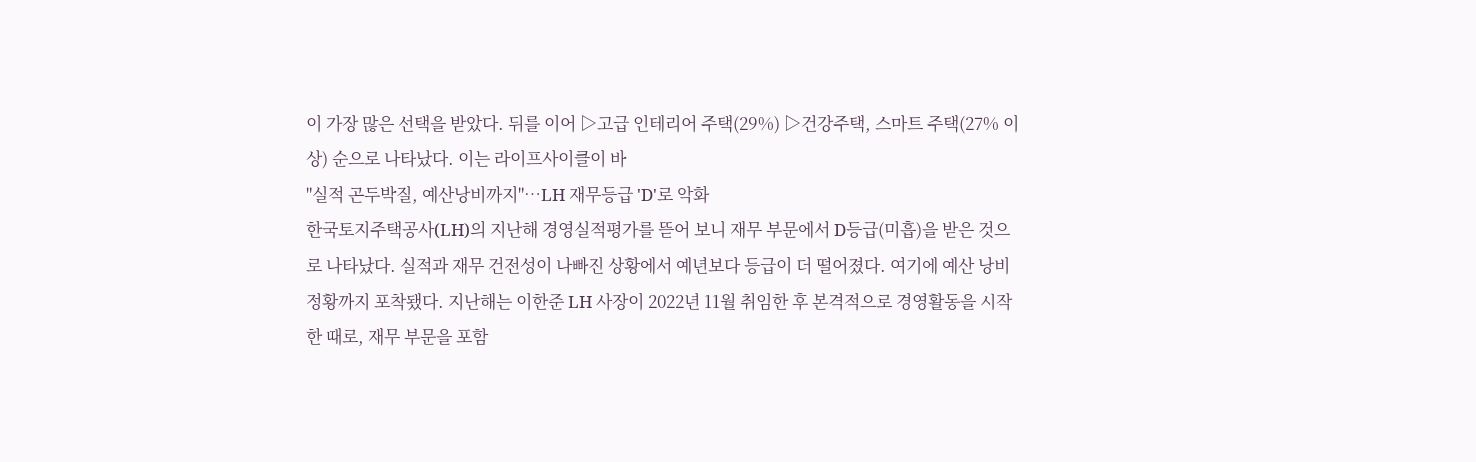이 가장 많은 선택을 받았다. 뒤를 이어 ▷고급 인테리어 주택(29%) ▷건강주택, 스마트 주택(27% 이상) 순으로 나타났다. 이는 라이프사이클이 바
"실적 곤두박질, 예산낭비까지"…LH 재무등급 'D'로 악화
한국토지주택공사(LH)의 지난해 경영실적평가를 뜯어 보니 재무 부문에서 D등급(미흡)을 받은 것으로 나타났다. 실적과 재무 건전성이 나빠진 상황에서 예년보다 등급이 더 떨어졌다. 여기에 예산 낭비 정황까지 포착됐다. 지난해는 이한준 LH 사장이 2022년 11월 취임한 후 본격적으로 경영활동을 시작한 때로, 재무 부문을 포함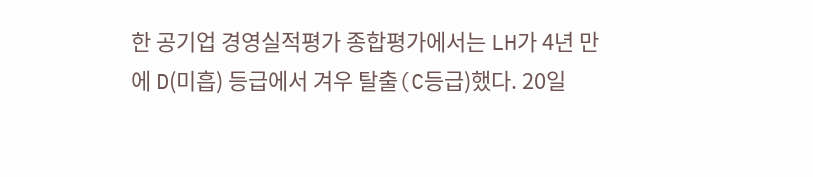한 공기업 경영실적평가 종합평가에서는 LH가 4년 만에 D(미흡) 등급에서 겨우 탈출(C등급)했다. 20일